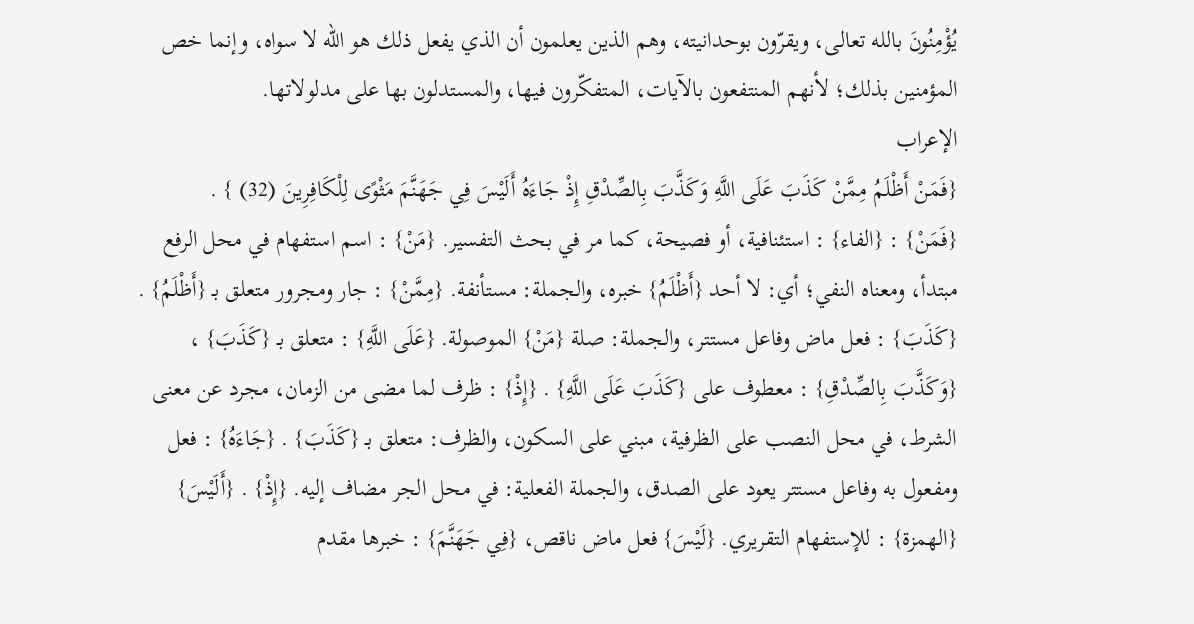يُؤْمِنُونَ بالله تعالى، ويقرّون بوحدانيته، وهم الذين يعلمون أن الذي يفعل ذلك هو الله لا سواه، وإنما خص المؤمنين بذلك؛ لأنهم المنتفعون بالآيات، المتفكّرون فيها، والمستدلون بها على مدلولاتها.
الإعراب
{فَمَنْ أَظْلَمُ مِمَّنْ كَذَبَ عَلَى اللَّهِ وَكَذَّبَ بِالصِّدْقِ إِذْ جَاءَهُ أَلَيْسَ فِي جَهَنَّمَ مَثْوًى لِلْكَافِرِينَ (32) } .
{فَمَنْ} : {الفاء} : استئنافية، أو فصيحة، كما مر في بحث التفسير. {مَنْ} : اسم استفهام في محل الرفع مبتدأ، ومعناه النفي؛ أي: لا أحد {أَظْلَمُ} خبره، والجملة: مستأنفة. {مِمَّنْ} : جار ومجرور متعلق بـ {أَظْلَمُ} . {كَذَبَ} : فعل ماض وفاعل مستتر، والجملة: صلة {مَنْ} الموصولة. {عَلَى اللَّهِ} : متعلق بـ {كَذَبَ} ، {وَكَذَّبَ بِالصِّدْقِ} : معطوف على {كَذَبَ عَلَى اللَّهِ} . {إِذْ} : ظرف لما مضى من الزمان، مجرد عن معنى الشرط، في محل النصب على الظرفية، مبني على السكون، والظرف: متعلق بـ {كَذَبَ} . {جَاءَهُ} : فعل ومفعول به وفاعل مستتر يعود على الصدق، والجملة الفعلية: في محل الجر مضاف إليه. {إِذْ} . {أَلَيْسَ} {الهمزة} : للإستفهام التقريري. {لَيْسَ} فعل ماض ناقص، {فِي جَهَنَّمَ} : خبرها مقدم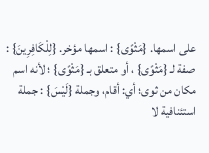على اسمها. {مَثْوًى} : اسمها مؤخر. {لِلْكَافِرِينَ} : صفة لـ {مَثْوًى} ، أو متعلق بـ {مَثْوًى} ؛ لأنه اسم مكان من ثوى؛ أي: أقام، وجملة {لَيْسَ} : جملة استئنافية لا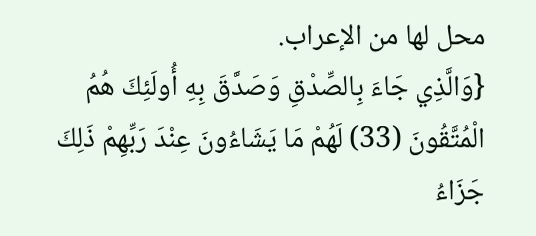محل لها من الإعراب.
{وَالَّذِي جَاءَ بِالصِّدْقِ وَصَدَّقَ بِهِ أُولَئِكَ هُمُ الْمُتَّقُونَ (33) لَهُمْ مَا يَشَاءُونَ عِنْدَ رَبِّهِمْ ذَلِكَ جَزَاءُ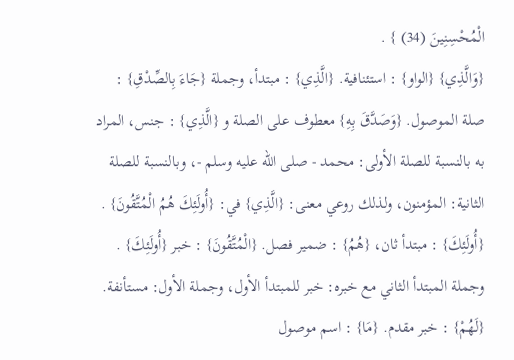الْمُحْسِنِينَ (34) } .
{وَالَّذِي} {الواو} : استئنافية. {الَّذِي} : مبتدأ، وجملة {جَاءَ بِالصِّدْقِ} : صلة الموصول. {وَصَدَّقَ بِهِ} معطوف على الصلة و {الَّذِي} : جنس، المراد به بالنسبة للصلة الأولى: محمد - صلى الله عليه وسلم -، وبالنسبة للصلة الثانية: المؤمنون، ولذلك روعي معنى: {الَّذِي} في: {أُولَئِكَ هُمُ الْمُتَّقُونَ} . {أُولَئِكَ} : مبتدأ ثان، {هُمُ} : ضمير فصل. {الْمُتَّقُونَ} : خبر {أُولَئِكَ} . وجملة المبتدأ الثاني مع خبره: خبر للمبتدأ الأول، وجملة الأول: مستأنفة. {لَهُمْ} : خبر مقدم. {مَا} : اسم موصول